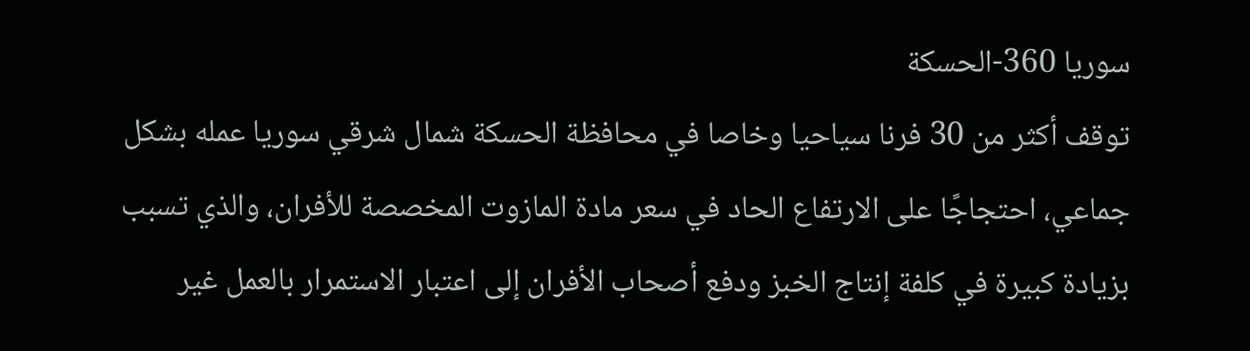سوريا 360-الحسكة
توقف أكثر من 30 فرنا سياحيا وخاصا في محافظة الحسكة شمال شرقي سوريا عمله بشكل جماعي، احتجاجًا على الارتفاع الحاد في سعر مادة المازوت المخصصة للأفران، والذي تسبب بزيادة كبيرة في كلفة إنتاج الخبز ودفع أصحاب الأفران إلى اعتبار الاستمرار بالعمل غير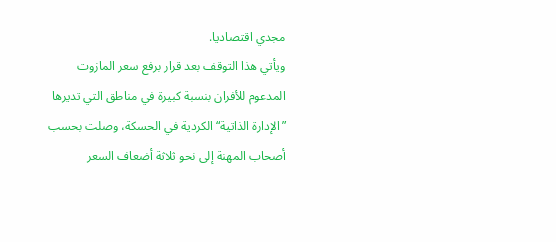مجدي اقتصاديا.
ويأتي هذا التوقف بعد قرار برفع سعر المازوت المدعوم للأفران بنسبة كبيرة في مناطق التي تديرها ”الإدارة الذاتية“ الكردية في الحسكة، وصلت بحسب أصحاب المهنة إلى نحو ثلاثة أضعاف السعر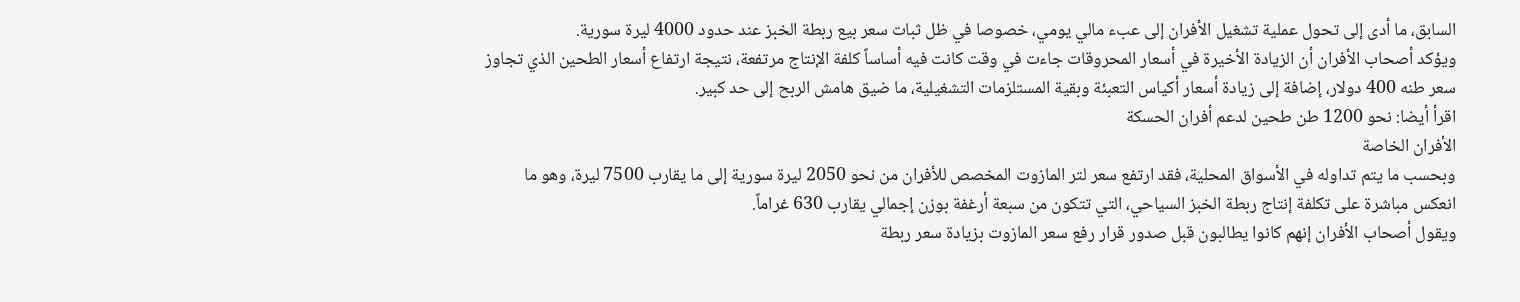السابق، ما أدى إلى تحول عملية تشغيل الأفران إلى عبء مالي يومي، خصوصا في ظل ثبات سعر بيع ربطة الخبز عند حدود 4000 ليرة سورية.
ويؤكد أصحاب الأفران أن الزيادة الأخيرة في أسعار المحروقات جاءت في وقت كانت فيه أساساً كلفة الإنتاج مرتفعة، نتيجة ارتفاع أسعار الطحين الذي تجاوز سعر طنه 400 دولار، إضافة إلى زيادة أسعار أكياس التعبئة وبقية المستلزمات التشغيلية، ما ضيق هامش الربح إلى حد كبير.
اقرأ أيضا: نحو 1200 طن طحين لدعم أفران الحسكة
الأفران الخاصة
وبحسب ما يتم تداوله في الأسواق المحلية، فقد ارتفع سعر لتر المازوت المخصص للأفران من نحو 2050 ليرة سورية إلى ما يقارب 7500 ليرة، وهو ما انعكس مباشرة على تكلفة إنتاج ربطة الخبز السياحي، التي تتكون من سبعة أرغفة بوزن إجمالي يقارب 630 غراماً.
ويقول أصحاب الأفران إنهم كانوا يطالبون قبل صدور قرار رفع سعر المازوت بزيادة سعر ربطة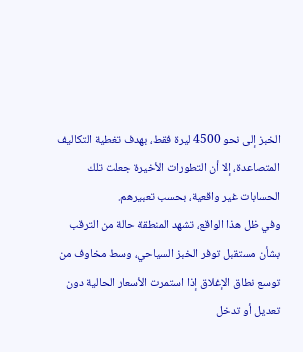الخبز إلى نحو 4500 ليرة فقط، بهدف تغطية التكاليف المتصاعدة، إلا أن التطورات الأخيرة جعلت تلك الحسابات غير واقعية، بحسب تعبيرهم.
وفي ظل هذا الواقع، تشهد المنطقة حالة من الترقب بشأن مستقبل توفر الخبز السياحي، وسط مخاوف من توسع نطاق الإغلاق إذا استمرت الأسعار الحالية دون تعديل أو تدخل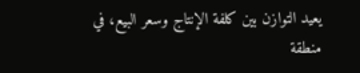يعيد التوازن بين كلفة الإنتاج وسعر البيع، في منطقة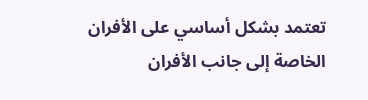تعتمد بشكل أساسي على الأفران الخاصة إلى جانب الأفران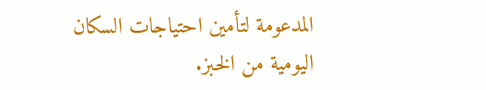المدعومة لتأمين احتياجات السكان اليومية من الخبز.